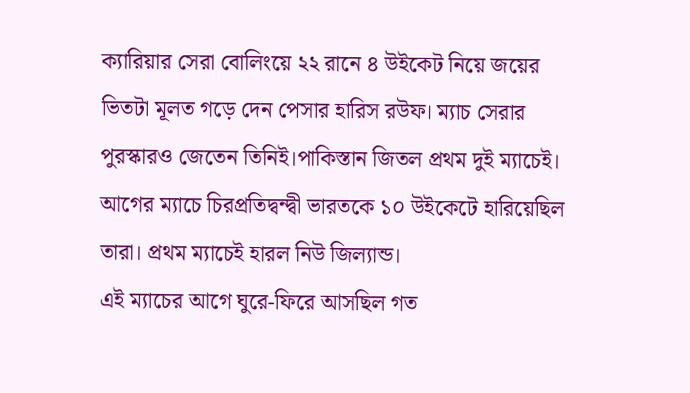ক্যারিয়ার সেরা বোলিংয়ে ২২ রানে ৪ উইকেট নিয়ে জয়ের ভিতটা মূলত গড়ে দেন পেসার হারিস রউফ। ম্যাচ সেরার পুরস্কারও জেতেন তিনিই।পাকিস্তান জিতল প্রথম দুই ম্যাচেই। আগের ম্যাচে চিরপ্রতিদ্বন্দ্বী ভারতকে ১০ উইকেটে হারিয়েছিল তারা। প্রথম ম্যাচেই হারল নিউ জিল্যান্ড।
এই ম্যাচের আগে ঘুরে-ফিরে আসছিল গত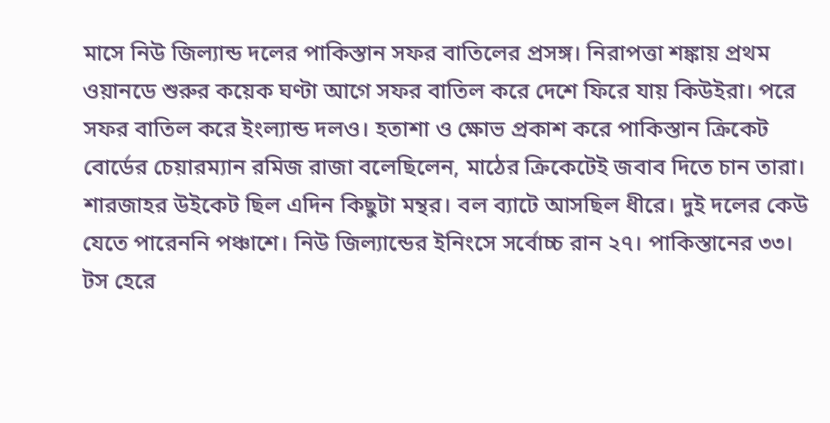মাসে নিউ জিল্যান্ড দলের পাকিস্তান সফর বাতিলের প্রসঙ্গ। নিরাপত্তা শঙ্কায় প্রথম ওয়ানডে শুরুর কয়েক ঘণ্টা আগে সফর বাতিল করে দেশে ফিরে যায় কিউইরা। পরে সফর বাতিল করে ইংল্যান্ড দলও। হতাশা ও ক্ষোভ প্রকাশ করে পাকিস্তান ক্রিকেট বোর্ডের চেয়ারম্যান রমিজ রাজা বলেছিলেন, মাঠের ক্রিকেটেই জবাব দিতে চান তারা।
শারজাহর উইকেট ছিল এদিন কিছুটা মন্থর। বল ব্যাটে আসছিল ধীরে। দুই দলের কেউ যেতে পারেননি পঞ্চাশে। নিউ জিল্যান্ডের ইনিংসে সর্বোচ্চ রান ২৭। পাকিস্তানের ৩৩।
টস হেরে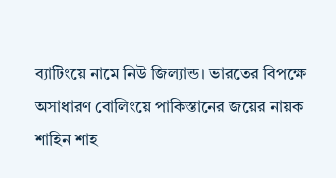ব্যাটিংয়ে নামে নিউ জিল্যান্ড। ভারতের বিপক্ষে অসাধারণ বোলিংয়ে পাকিস্তানের জয়ের নায়ক শাহিন শাহ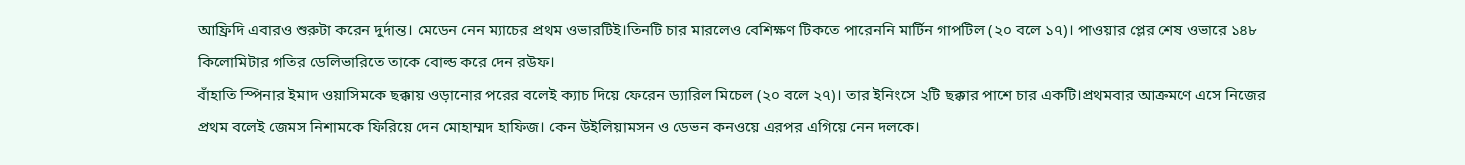আফ্রিদি এবারও শুরুটা করেন দুর্দান্ত। মেডেন নেন ম্যাচের প্রথম ওভারটিই।তিনটি চার মারলেও বেশিক্ষণ টিকতে পারেননি মার্টিন গাপটিল (২০ বলে ১৭)। পাওয়ার প্লের শেষ ওভারে ১৪৮ কিলোমিটার গতির ডেলিভারিতে তাকে বোল্ড করে দেন রউফ।
বাঁহাতি স্পিনার ইমাদ ওয়াসিমকে ছক্কায় ওড়ানোর পরের বলেই ক্যাচ দিয়ে ফেরেন ড্যারিল মিচেল (২০ বলে ২৭)। তার ইনিংসে ২টি ছক্কার পাশে চার একটি।প্রথমবার আক্রমণে এসে নিজের প্রথম বলেই জেমস নিশামকে ফিরিয়ে দেন মোহাম্মদ হাফিজ। কেন উইলিয়ামসন ও ডেভন কনওয়ে এরপর এগিয়ে নেন দলকে।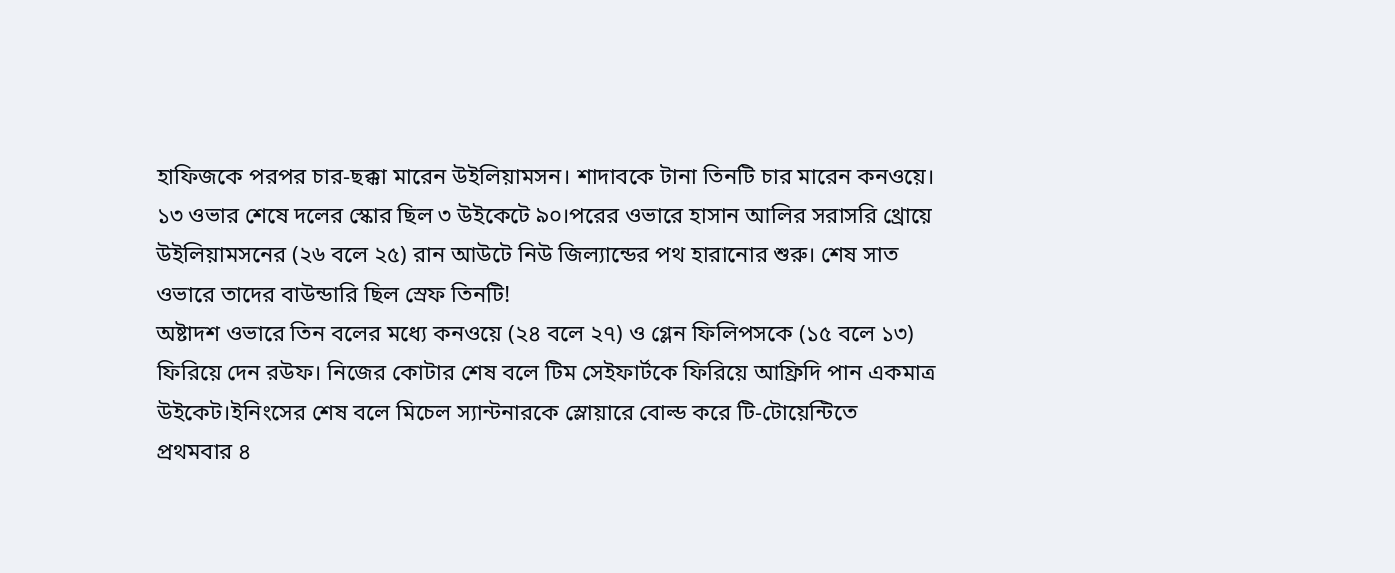হাফিজকে পরপর চার-ছক্কা মারেন উইলিয়ামসন। শাদাবকে টানা তিনটি চার মারেন কনওয়ে। ১৩ ওভার শেষে দলের স্কোর ছিল ৩ উইকেটে ৯০।পরের ওভারে হাসান আলির সরাসরি থ্রোয়ে উইলিয়ামসনের (২৬ বলে ২৫) রান আউটে নিউ জিল্যান্ডের পথ হারানোর শুরু। শেষ সাত ওভারে তাদের বাউন্ডারি ছিল স্রেফ তিনটি!
অষ্টাদশ ওভারে তিন বলের মধ্যে কনওয়ে (২৪ বলে ২৭) ও গ্লেন ফিলিপসকে (১৫ বলে ১৩) ফিরিয়ে দেন রউফ। নিজের কোটার শেষ বলে টিম সেইফার্টকে ফিরিয়ে আফ্রিদি পান একমাত্র উইকেট।ইনিংসের শেষ বলে মিচেল স্যান্টনারকে স্লোয়ারে বোল্ড করে টি-টোয়েন্টিতে প্রথমবার ৪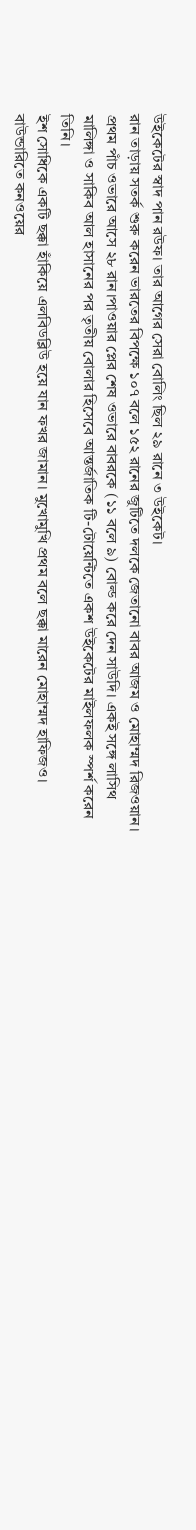উইকেটের স্বাদ পান রউফ। তার আগের সেরা বোলিং ছিল ২৯ রানে ৩ উইকেট।
রান তাড়ায় সতর্ক শুরু করেন ভারতের বিপক্ষে ১০৭ বলে ১৫২ রানের জুটিতে দলকে জেতানো বাবর আজম ও মোহাম্মদ রিজওয়ান। প্রথম পাঁচ ওভারে আসে ২৮ রান।পাওয়ার প্লের শেষ ওভারে বাবরকে (১১ বলে ৯) বোল্ড করে দেন সাউদি। একই সঙ্গে লাসিথ মালিঙ্গা ও সাকিব আল হাসানের পর তৃতীয় বোলার হিসেবে আন্তর্জাতিক টি-টোয়েন্টিতে একশ উইকেটের মাইলফলক স্পর্শ করেন তিনি।
ইশ সোধিকে একটি ছক্কা হাঁকিয়ে এলবিডব্লিউ হয়ে যান ফখর জামান। মুখোমুখি প্রথম বলে ছক্কা মারেন মোহাম্মদ হাফিজও। বাউন্ডারিতে কনওয়ের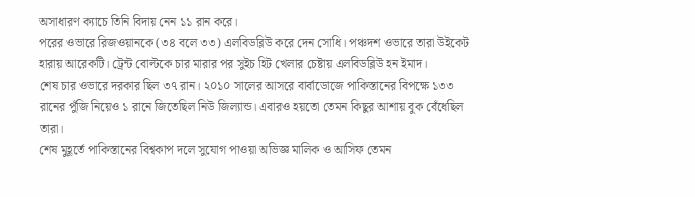অসাধারণ ক্যাচে তিনি বিদায় নেন ১১ রান করে।
পরের ওভারে রিজওয়ানকে (৩৪ বলে ৩৩) এলবিডব্লিউ করে দেন সোধি। পঞ্চদশ ওভারে তারা উইকেট হারায় আরেকটি। ট্রেন্ট বোল্টকে চার মারার পর সুইচ হিট খেলার চেষ্টায় এলবিডব্লিউ হন ইমাদ।
শেষ চার ওভারে দরকার ছিল ৩৭ রান। ২০১০ সালের আসরে বার্বাডোজে পাকিস্তানের বিপক্ষে ১৩৩ রানের পুঁজি নিয়েও ১ রানে জিতেছিল নিউ জিল্যান্ড। এবারও হয়তো তেমন কিছুর আশায় বুক বেঁধেছিল তারা।
শেষ মুহূর্তে পাকিস্তানের বিশ্বকাপ দলে সুযোগ পাওয়া অভিজ্ঞ মালিক ও আসিফ তেমন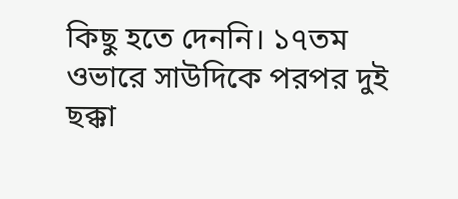কিছু হতে দেননি। ১৭তম ওভারে সাউদিকে পরপর দুই ছক্কা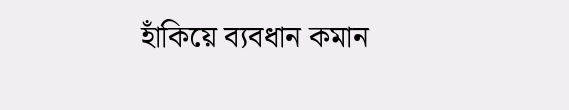হাঁকিয়ে ব্যবধান কমান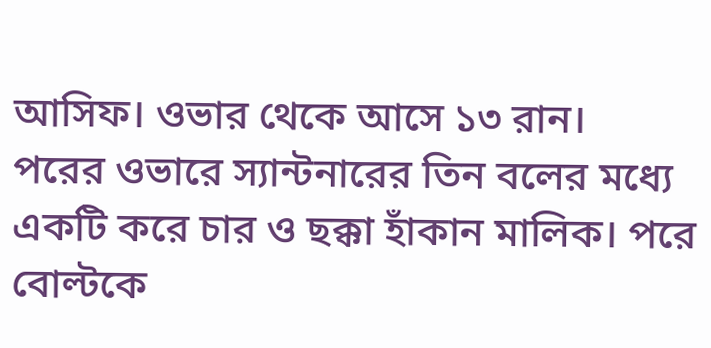আসিফ। ওভার থেকে আসে ১৩ রান।
পরের ওভারে স্যান্টনারের তিন বলের মধ্যে একটি করে চার ও ছক্কা হাঁকান মালিক। পরে বোল্টকে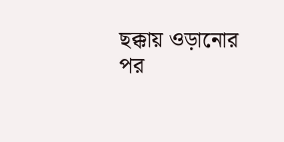ছক্কায় ওড়ানোর পর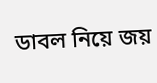ডাবল নিয়ে জয়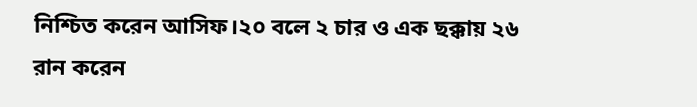নিশ্চিত করেন আসিফ।২০ বলে ২ চার ও এক ছক্কায় ২৬ রান করেন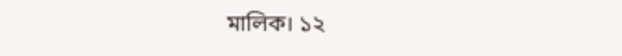মালিক। ১২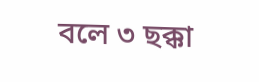বলে ৩ ছক্কা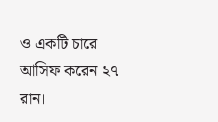ও একটি চারে আসিফ করেন ২৭ রান।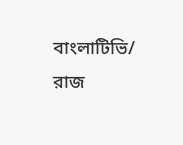বাংলাটিভি/ রাজ